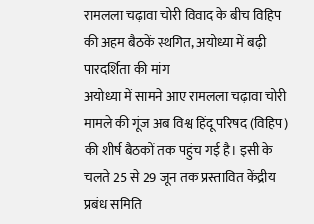रामलला चढ़ावा चोरी विवाद के बीच विहिप की अहम बैठकें स्थगित, अयोध्या में बढ़ी पारदर्शिता की मांग
अयोध्या में सामने आए रामलला चढ़ावा चोरी मामले की गूंज अब विश्व हिंदू परिषद (विहिप) की शीर्ष बैठकों तक पहुंच गई है। इसी के चलते 25 से 29 जून तक प्रस्तावित केंद्रीय प्रबंध समिति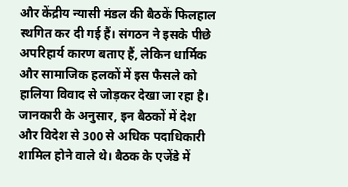और केंद्रीय न्यासी मंडल की बैठकें फिलहाल स्थगित कर दी गई हैं। संगठन ने इसके पीछे अपरिहार्य कारण बताए हैं, लेकिन धार्मिक और सामाजिक हलकों में इस फैसले को हालिया विवाद से जोड़कर देखा जा रहा है। जानकारी के अनुसार, इन बैठकों में देश और विदेश से 300 से अधिक पदाधिकारी शामिल होने वाले थे। बैठक के एजेंडे में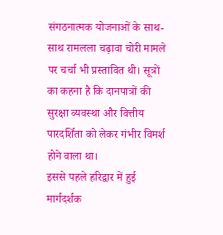संगठनात्मक योजनाओं के साथ-साथ रामलला चढ़ावा चोरी मामले पर चर्चा भी प्रस्तावित थी। सूत्रों का कहना है कि दानपात्रों की सुरक्षा व्यवस्था और वित्तीय पारदर्शिता को लेकर गंभीर विमर्श होने वाला था।
इससे पहले हरिद्वार में हुई मार्गदर्शक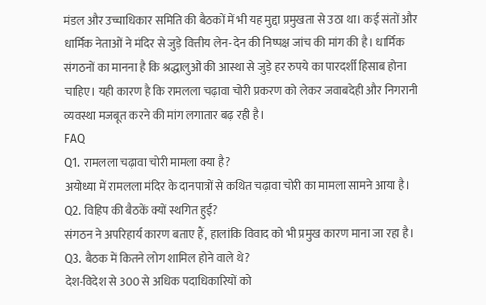मंडल और उच्चाधिकार समिति की बैठकों में भी यह मुद्दा प्रमुखता से उठा था। कई संतों और धार्मिक नेताओं ने मंदिर से जुड़े वित्तीय लेन-देन की निष्पक्ष जांच की मांग की है। धार्मिक संगठनों का मानना है कि श्रद्धालुओं की आस्था से जुड़े हर रुपये का पारदर्शी हिसाब होना चाहिए। यही कारण है कि रामलला चढ़ावा चोरी प्रकरण को लेकर जवाबदेही और निगरानी व्यवस्था मजबूत करने की मांग लगातार बढ़ रही है।
FAQ
Q1. रामलला चढ़ावा चोरी मामला क्या है?
अयोध्या में रामलला मंदिर के दानपात्रों से कथित चढ़ावा चोरी का मामला सामने आया है।
Q2. विहिप की बैठकें क्यों स्थगित हुईं?
संगठन ने अपरिहार्य कारण बताए हैं, हालांकि विवाद को भी प्रमुख कारण माना जा रहा है।
Q3. बैठक में कितने लोग शामिल होने वाले थे?
देश-विदेश से 300 से अधिक पदाधिकारियों को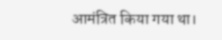आमंत्रित किया गया था।